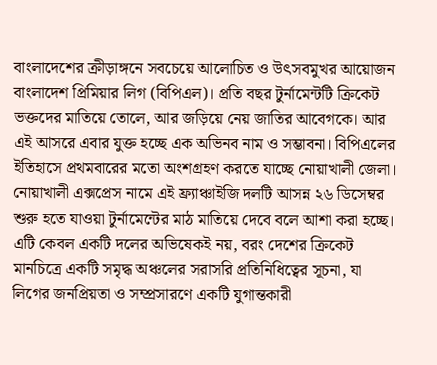বাংলাদেশের ক্রীড়াঙ্গনে সবচেয়ে আলোচিত ও উৎসবমুখর আয়োজন বাংলাদেশ প্রিমিয়ার লিগ (বিপিএল)। প্রতি বছর টুর্নামেন্টটি ক্রিকেট ভক্তদের মাতিয়ে তোলে, আর জড়িয়ে নেয় জাতির আবেগকে। আর এই আসরে এবার যুক্ত হচ্ছে এক অভিনব নাম ও সম্ভাবনা। বিপিএলের ইতিহাসে প্রথমবারের মতো অংশগ্রহণ করতে যাচ্ছে নোয়াখালী জেলা। নোয়াখালী এক্সপ্রেস নামে এই ফ্র্যাঞ্চাইজি দলটি আসন্ন ২৬ ডিসেম্বর শুরু হতে যাওয়া টুর্নামেন্টের মাঠ মাতিয়ে দেবে বলে আশা করা হচ্ছে। এটি কেবল একটি দলের অভিষেকই নয়, বরং দেশের ক্রিকেট মানচিত্রে একটি সমৃদ্ধ অঞ্চলের সরাসরি প্রতিনিধিত্বের সূচনা, যা লিগের জনপ্রিয়তা ও সম্প্রসারণে একটি যুগান্তকারী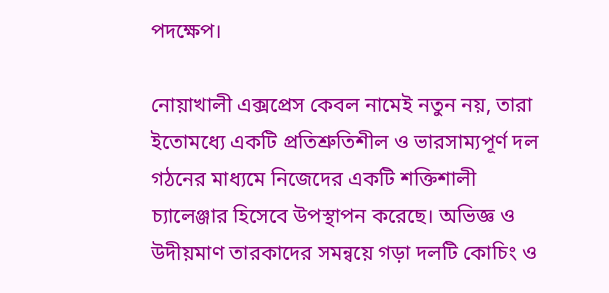পদক্ষেপ।

নোয়াখালী এক্সপ্রেস কেবল নামেই নতুন নয়, তারা ইতোমধ্যে একটি প্রতিশ্রুতিশীল ও ভারসাম্যপূর্ণ দল গঠনের মাধ্যমে নিজেদের একটি শক্তিশালী চ্যালেঞ্জার হিসেবে উপস্থাপন করেছে। অভিজ্ঞ ও উদীয়মাণ তারকাদের সমন্বয়ে গড়া দলটি কোচিং ও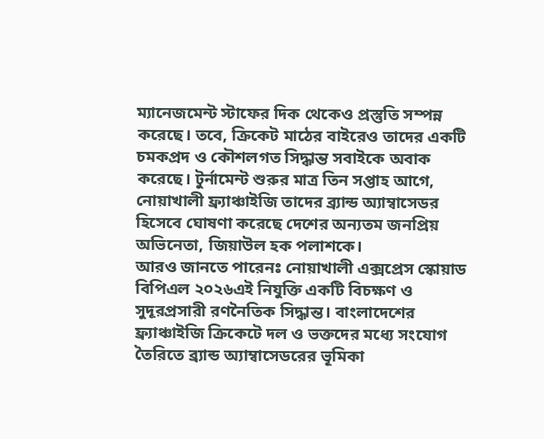ম্যানেজমেন্ট স্টাফের দিক থেকেও প্রস্তুতি সম্পন্ন করেছে। তবে, ক্রিকেট মাঠের বাইরেও তাদের একটি চমকপ্রদ ও কৌশলগত সিদ্ধান্ত সবাইকে অবাক করেছে। টুর্নামেন্ট শুরুর মাত্র তিন সপ্তাহ আগে, নোয়াখালী ফ্র্যাঞ্চাইজি তাদের ব্র্যান্ড অ্যাম্বাসেডর হিসেবে ঘোষণা করেছে দেশের অন্যতম জনপ্রিয় অভিনেতা, জিয়াউল হক পলাশকে।
আরও জানতে পারেনঃ নোয়াখালী এক্সপ্রেস স্কোয়াড বিপিএল ২০২৬এই নিযুক্তি একটি বিচক্ষণ ও সুদূরপ্রসারী রণনৈতিক সিদ্ধান্ত। বাংলাদেশের ফ্র্যাঞ্চাইজি ক্রিকেটে দল ও ভক্তদের মধ্যে সংযোগ তৈরিতে ব্র্যান্ড অ্যাম্বাসেডরের ভূমিকা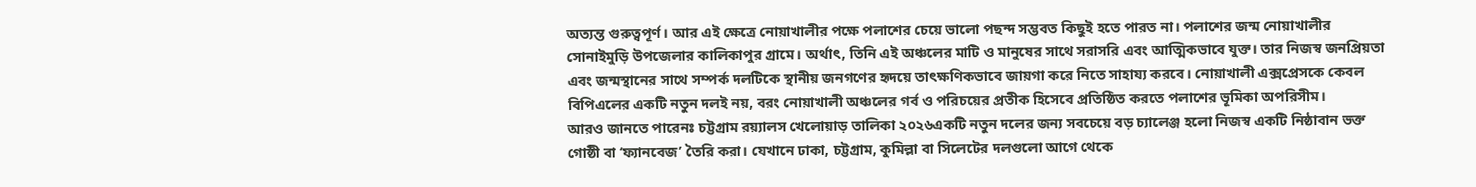অত্যন্ত গুরুত্বপূর্ণ। আর এই ক্ষেত্রে নোয়াখালীর পক্ষে পলাশের চেয়ে ভালো পছন্দ সম্ভবত কিছুই হতে পারত না। পলাশের জন্ম নোয়াখালীর সোনাইমুড়ি উপজেলার কালিকাপুর গ্রামে। অর্থাৎ, তিনি এই অঞ্চলের মাটি ও মানুষের সাথে সরাসরি এবং আত্মিকভাবে যুক্ত। তার নিজস্ব জনপ্রিয়তা এবং জন্মস্থানের সাথে সম্পর্ক দলটিকে স্থানীয় জনগণের হৃদয়ে তাৎক্ষণিকভাবে জায়গা করে নিতে সাহায্য করবে। নোয়াখালী এক্সপ্রেসকে কেবল বিপিএলের একটি নতুন দলই নয়, বরং নোয়াখালী অঞ্চলের গর্ব ও পরিচয়ের প্রতীক হিসেবে প্রতিষ্ঠিত করতে পলাশের ভূমিকা অপরিসীম।
আরও জানতে পারেনঃ চট্টগ্রাম রয়্যালস খেলোয়াড় তালিকা ২০২৬একটি নতুন দলের জন্য সবচেয়ে বড় চ্যালেঞ্জ হলো নিজস্ব একটি নিষ্ঠাবান ভক্ত গোষ্ঠী বা ‘ফ্যানবেজ’ তৈরি করা। যেখানে ঢাকা, চট্টগ্রাম, কুমিল্লা বা সিলেটের দলগুলো আগে থেকে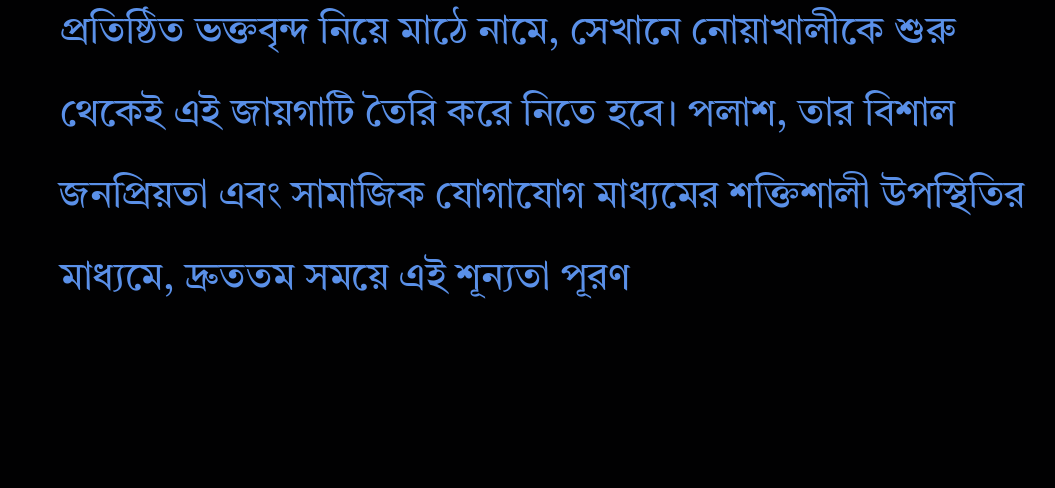প্রতিষ্ঠিত ভক্তবৃন্দ নিয়ে মাঠে নামে, সেখানে নোয়াখালীকে শুরু থেকেই এই জায়গাটি তৈরি করে নিতে হবে। পলাশ, তার বিশাল জনপ্রিয়তা এবং সামাজিক যোগাযোগ মাধ্যমের শক্তিশালী উপস্থিতির মাধ্যমে, দ্রুততম সময়ে এই শূন্যতা পূরণ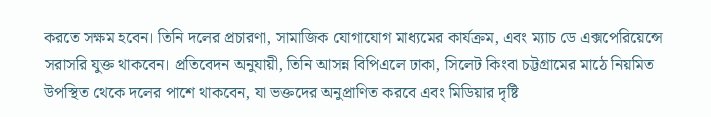করতে সক্ষম হবেন। তিনি দলের প্রচারণা, সামাজিক যোগাযোগ মাধ্যমের কার্যক্রম, এবং ম্যাচ ডে এক্সপেরিয়েন্সে সরাসরি যুক্ত থাকবেন। প্রতিবেদন অনুযায়ী, তিনি আসন্ন বিপিএলে ঢাকা, সিলেট কিংবা চট্টগ্রামের মাঠে নিয়মিত উপস্থিত থেকে দলের পাশে থাকবেন, যা ভক্তদের অনুপ্রাণিত করবে এবং মিডিয়ার দৃষ্টি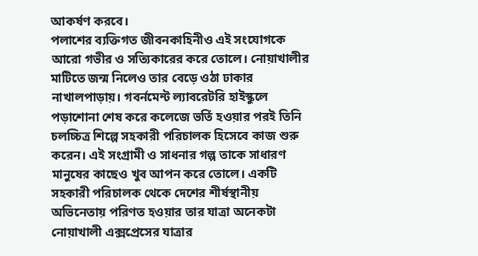আকর্ষণ করবে।
পলাশের ব্যক্তিগত জীবনকাহিনীও এই সংযোগকে আরো গভীর ও সত্যিকারের করে তোলে। নোয়াখালীর মাটিতে জন্ম নিলেও তার বেড়ে ওঠা ঢাকার নাখালপাড়ায়। গবর্নমেন্ট ল্যাবরেটরি হাইস্কুলে পড়াশোনা শেষ করে কলেজে ভর্তি হওয়ার পরই তিনি চলচ্চিত্র শিল্পে সহকারী পরিচালক হিসেবে কাজ শুরু করেন। এই সংগ্রামী ও সাধনার গল্প তাকে সাধারণ মানুষের কাছেও খুব আপন করে তোলে। একটি সহকারী পরিচালক থেকে দেশের শীর্ষস্থানীয় অভিনেতায় পরিণত হওয়ার তার যাত্রা অনেকটা নোয়াখালী এক্সপ্রেসের যাত্রার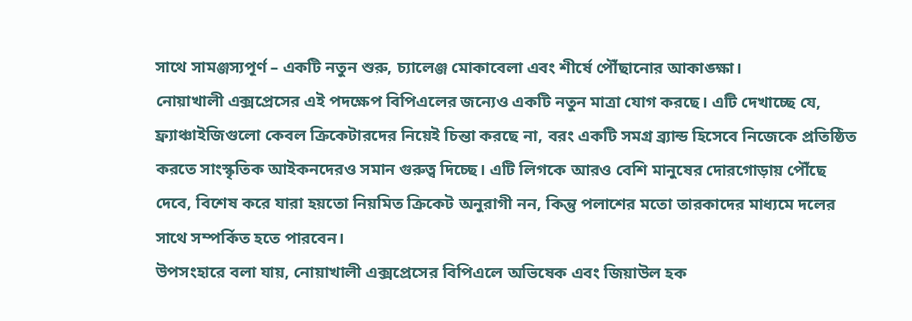সাথে সামঞ্জস্যপূর্ণ – একটি নতুন শুরু, চ্যালেঞ্জ মোকাবেলা এবং শীর্ষে পৌঁছানোর আকাঙ্ক্ষা।
নোয়াখালী এক্সপ্রেসের এই পদক্ষেপ বিপিএলের জন্যেও একটি নতুন মাত্রা যোগ করছে। এটি দেখাচ্ছে যে, ফ্র্যাঞ্চাইজিগুলো কেবল ক্রিকেটারদের নিয়েই চিন্তা করছে না, বরং একটি সমগ্র ব্র্যান্ড হিসেবে নিজেকে প্রতিষ্ঠিত করতে সাংস্কৃতিক আইকনদেরও সমান গুরুত্ব দিচ্ছে। এটি লিগকে আরও বেশি মানুষের দোরগোড়ায় পৌঁছে দেবে, বিশেষ করে যারা হয়তো নিয়মিত ক্রিকেট অনুরাগী নন, কিন্তু পলাশের মতো তারকাদের মাধ্যমে দলের সাথে সম্পর্কিত হতে পারবেন।
উপসংহারে বলা যায়, নোয়াখালী এক্সপ্রেসের বিপিএলে অভিষেক এবং জিয়াউল হক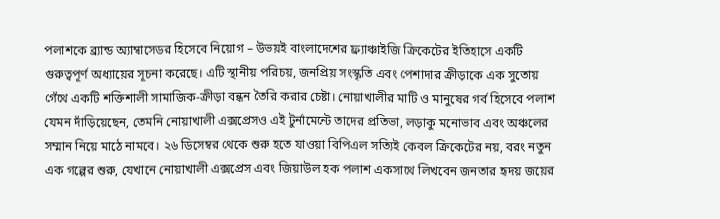পলাশকে ব্র্যান্ড অ্যাম্বাসেডর হিসেবে নিয়োগ – উভয়ই বাংলাদেশের ফ্র্যাঞ্চাইজি ক্রিকেটের ইতিহাসে একটি গুরুত্বপূর্ণ অধ্যায়ের সূচনা করেছে। এটি স্থানীয় পরিচয়, জনপ্রিয় সংস্কৃতি এবং পেশাদার ক্রীড়াকে এক সুতোয় গেঁথে একটি শক্তিশালী সামাজিক-ক্রীড়া বন্ধন তৈরি করার চেষ্টা। নোয়াখালীর মাটি ও মানুষের গর্ব হিসেবে পলাশ যেমন দাঁড়িয়েছেন, তেমনি নোয়াখালী এক্সপ্রেসও এই টুর্নামেন্টে তাদের প্রতিভা, লড়াকু মনোভাব এবং অঞ্চলের সম্মান নিয়ে মাঠে নামবে। ২৬ ডিসেম্বর থেকে শুরু হতে যাওয়া বিপিএল সত্যিই কেবল ক্রিকেটের নয়, বরং নতুন এক গল্পের শুরু, যেখানে নোয়াখালী এক্সপ্রেস এবং জিয়াউল হক পলাশ একসাথে লিখবেন জনতার হৃদয় জয়ের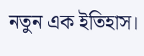নতুন এক ইতিহাস।